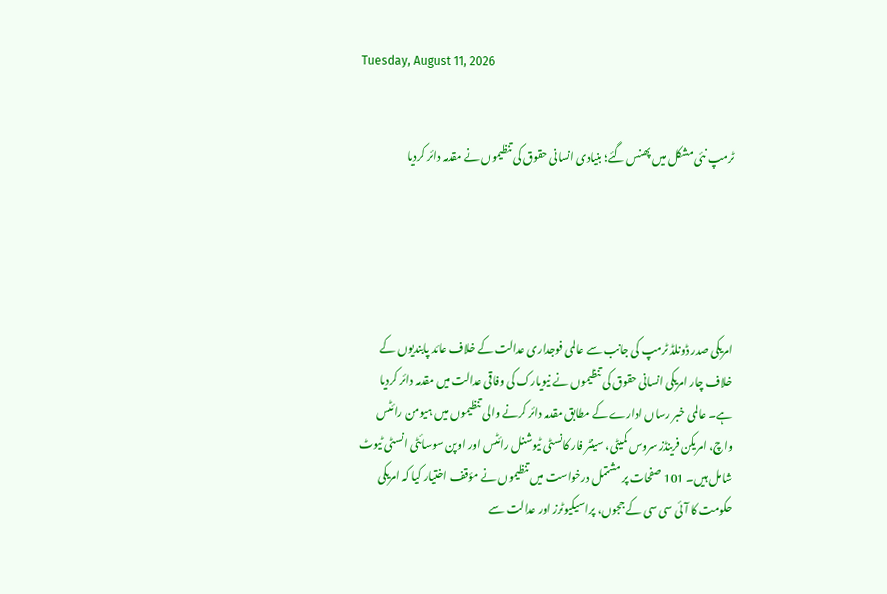Tuesday, August 11, 2026


ٹرمپ نئی مشکل میں پھنس گئے؛ بنیادی انسانی حقوق کی تنظیموں نے مقدمہ دائر کردیا





امریکی صدر ڈونلڈ ٹرمپ کی جانب سے عالمی فوجداری عدالت کے خلاف عائد پابندیوں کے خلاف چار امریکی انسانی حقوق کی تنظیموں نے نیویارک کی وفاقی عدالت میں مقدمہ دائر کردیا ہے۔ عالمی خبر رساں ادارے کے مطابق مقدمہ دائر کرنے والی تنظیموں میں ہیومن رائٹس واچ، امریکن فرینڈز سروس کمیٹی، سینٹر فار کانسٹی ٹیوشنل رائٹس اور اوپن سوسائٹی انسٹی ٹیوٹ شامل ہیں۔ 101 صفحات پر مشتمل درخواست میں تنظیموں نے مؤقف اختیار کیا کہ امریکی حکومت کا آئی سی سی کے ججوں، پراسیکیوٹرز اور عدالت سے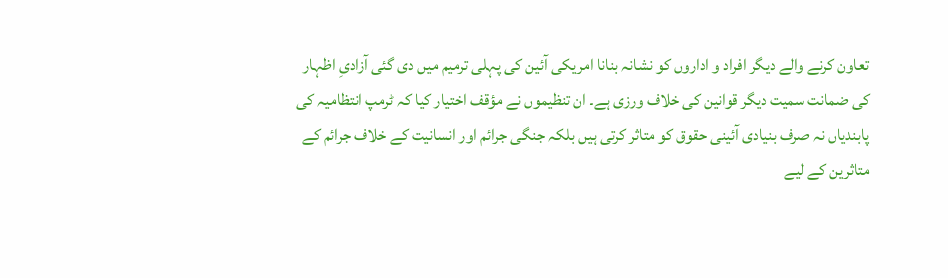تعاون کرنے والے دیگر افراد و اداروں کو نشانہ بنانا امریکی آئین کی پہلی ترمیم میں دی گئی آزادیِ اظہار کی ضمانت سمیت دیگر قوانین کی خلاف ورزی ہے۔ ان تنظیموں نے مؤقف اختیار کیا کہ ٹرمپ انتظامیہ کی پابندیاں نہ صرف بنیادی آئینی حقوق کو متاثر کرتی ہیں بلکہ جنگی جرائم اور انسانیت کے خلاف جرائم کے متاثرین کے لیے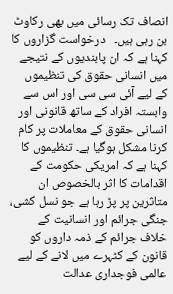انصاف تک رسائی میں بھی رکاوٹ بن رہی ہیں۔   درخواست گزاروں کا کہنا ہے کہ ان پابندیوں کے نتیجے میں انسانی حقوق کی تنظیموں کے لیے آئی سی سی اور اس سے وابستہ افراد کے ساتھ قانونی اور انسانی حقوق کے معاملات پر کام کرنا مشکل ہوگیا ہے۔ تنظیموں کا کہنا ہے کہ امریکی حکومت کے اقدامات کا اثر بالخصوص ان متاثرین پر پڑ رہا ہے جو نسل کشی، جنگی جرائم اور انسانیت کے خلاف جرائم کے ذمہ داروں کو قانون کے کٹہرے میں لانے کے لیے عالمی فوجداری عدالت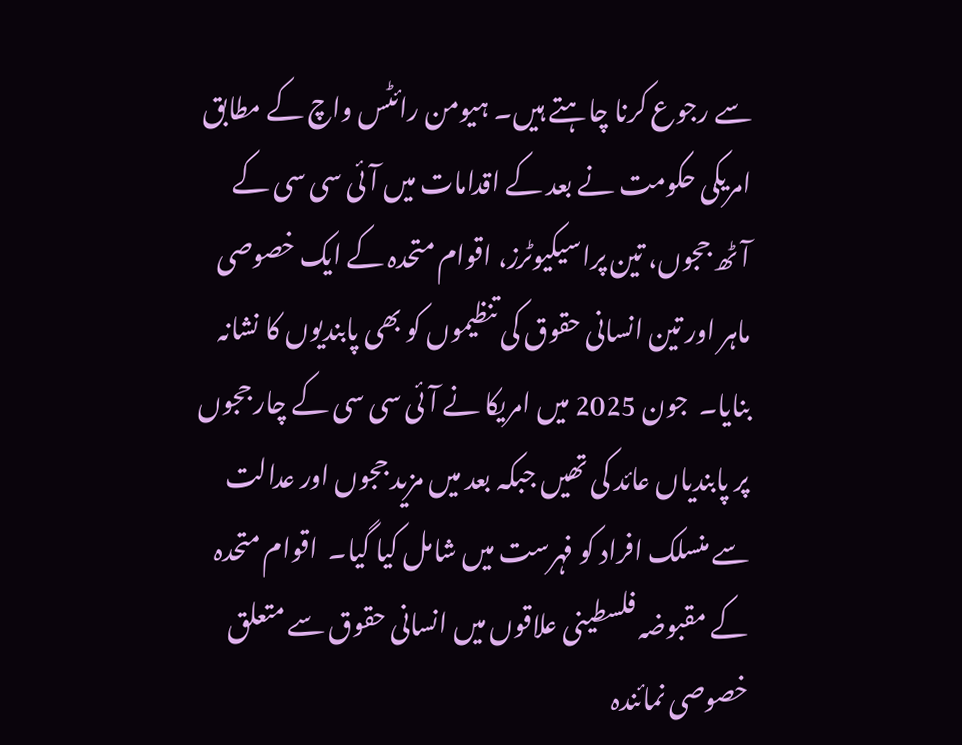سے رجوع کرنا چاہتے ہیں۔ ہیومن رائٹس واچ کے مطابق امریکی حکومت نے بعد کے اقدامات میں آئی سی سی کے آٹھ ججوں، تین پراسیکیوٹرز، اقوام متحدہ کے ایک خصوصی ماہر اور تین انسانی حقوق کی تنظیموں کو بھی پابندیوں کا نشانہ بنایا۔  جون 2025 میں امریکا نے آئی سی سی کے چار ججوں پر پابندیاں عائد کی تھیں جبکہ بعد میں مزید ججوں اور عدالت سے منسلک افراد کو فہرست میں شامل کیا گیا۔  اقوام متحدہ کے مقبوضہ فلسطینی علاقوں میں انسانی حقوق سے متعلق خصوصی نمائندہ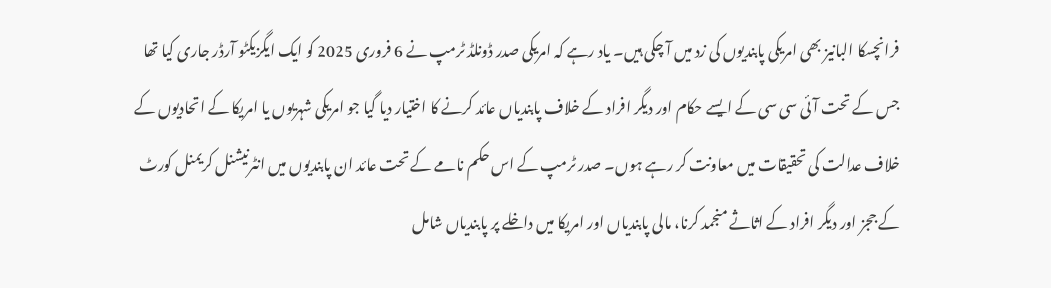فرانچسکا البانیز بھی امریکی پابندیوں کی زد میں آ چکی ہیں۔ یاد رہے کہ امریکی صدر ڈونلڈ ٹرمپ نے 6 فروری 2025 کو ایک ایگزیکٹو آرڈر جاری کیا تھا جس کے تحت آئی سی سی کے ایسے حکام اور دیگر افراد کے خلاف پابندیاں عائد کرنے کا اختیار دیا گیا جو امریکی شہریوں یا امریکا کے اتحادیوں کے خلاف عدالت کی تحقیقات میں معاونت کر رہے ہوں۔ صدر ٹرمپ کے اس حکم نامے کے تحت عائد ان پابندیوں میں انٹرنیشنل کریمنل کورٹ کے ججز اور دیگر افراد کے اثاثے منجمد کرنا، مالی پابندیاں اور امریکا میں داخلے پر پابندیاں شامل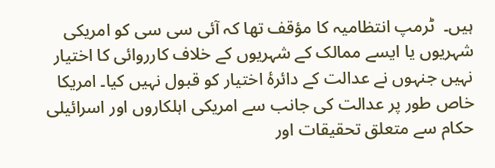ہیں۔  ٹرمپ انتظامیہ کا مؤقف تھا کہ آئی سی سی کو امریکی شہریوں یا ایسے ممالک کے شہریوں کے خلاف کارروائی کا اختیار نہیں جنہوں نے عدالت کے دائرۂ اختیار کو قبول نہیں کیا۔ امریکا خاص طور پر عدالت کی جانب سے امریکی اہلکاروں اور اسرائیلی حکام سے متعلق تحقیقات اور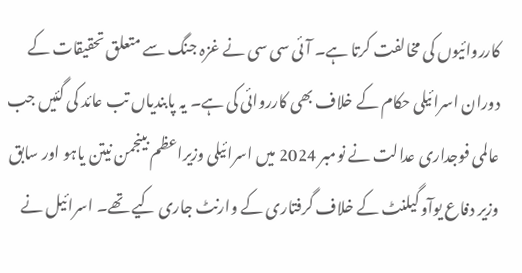کارروائیوں کی مخالفت کرتا ہے۔ آئی سی سی نے غزہ جنگ سے متعلق تحقیقات کے دوران اسرائیلی حکام کے خلاف بھی کارروائی کی ہے۔ یہ پابندیاں تب عائد کی گئیں جب عالمی فوجداری عدالت نے نومبر 2024 میں اسرائیلی وزیراعظم بینجمن نیتن یاہو اور سابق وزیر دفاع یوآو گیلنٹ کے خلاف گرفتاری کے وارنٹ جاری کیے تھے۔ اسرائیل نے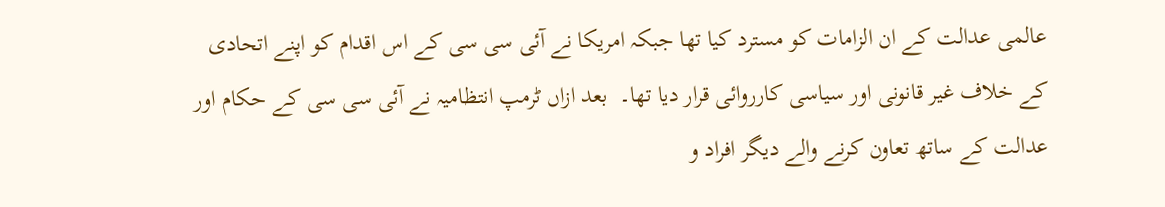عالمی عدالت کے ان الزامات کو مسترد کیا تھا جبکہ امریکا نے آئی سی سی کے اس اقدام کو اپنے اتحادی کے خلاف غیر قانونی اور سیاسی کارروائی قرار دیا تھا۔  بعد ازاں ٹرمپ انتظامیہ نے آئی سی سی کے حکام اور عدالت کے ساتھ تعاون کرنے والے دیگر افراد و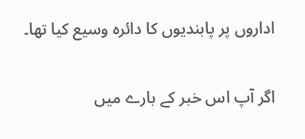اداروں پر پابندیوں کا دائرہ وسیع کیا تھا۔

اگر آپ اس خبر کے بارے میں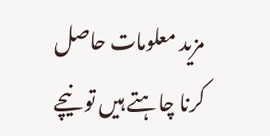مزید معلومات حاصل کرنا چاہتے ہیں تو نیچے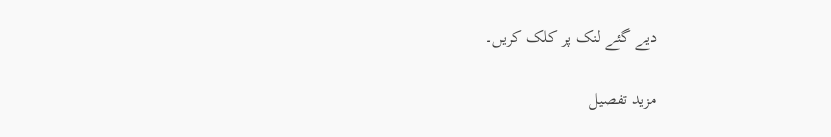دیے گئے لنک پر کلک کریں۔

مزید تفصیل